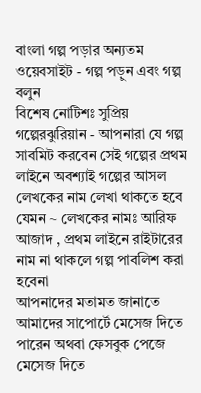বাংলা গল্প পড়ার অন্যতম ওয়েবসাইট - গল্প পড়ুন এবং গল্প বলুন
বিশেষ নোটিশঃ সুপ্রিয় গল্পেরঝুরিয়ান - আপনারা যে গল্প সাবমিট করবেন সেই গল্পের প্রথম লাইনে অবশ্যাই গল্পের আসল লেখকের নাম লেখা থাকতে হবে যেমন ~ লেখকের নামঃ আরিফ আজাদ , প্রথম লাইনে রাইটারের নাম না থাকলে গল্প পাবলিশ করা হবেনা
আপনাদের মতামত জানাতে আমাদের সাপোর্টে মেসেজ দিতে পারেন অথবা ফেসবুক পেজে মেসেজ দিতে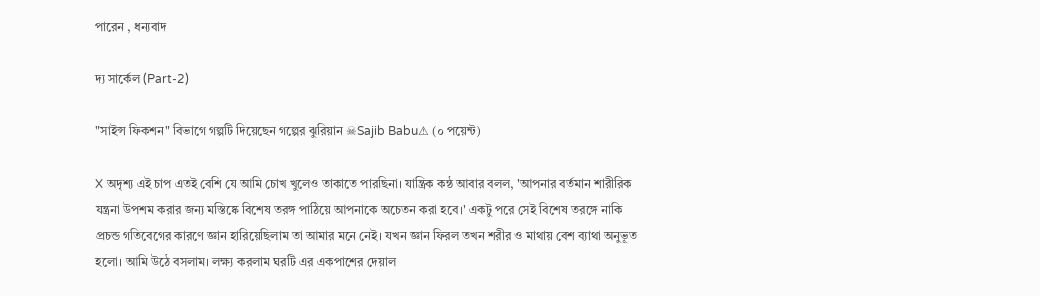পারেন , ধন্যবাদ

দ্য সার্কেল (Part-2)

"সাইন্স ফিকশন" বিভাগে গল্পটি দিয়েছেন গল্পের ঝুরিয়ান ☠Sajib Babu⚠ (০ পয়েন্ট)

X অদৃশ্য এই চাপ এতই বেশি যে আমি চোখ খুলেও তাকাতে পারছিনা। যান্ত্রিক কন্ঠ আবার বলল, 'আপনার বর্তমান শারীরিক যন্ত্রনা উপশম করার জন্য মস্তিষ্কে বিশেষ তরঙ্গ পাঠিয়ে আপনাকে অচেতন করা হবে।' একটু পরে সেই বিশেষ তরঙ্গে নাকি প্রচন্ড গতিবেগের কারণে জ্ঞান হারিয়েছিলাম তা আমার মনে নেই। যখন জ্ঞান ফিরল তখন শরীর ও মাথায় বেশ ব্যাথা অনুভূত হলো। আমি উঠে বসলাম। লক্ষ্য করলাম ঘরটি এর একপাশের দেয়াল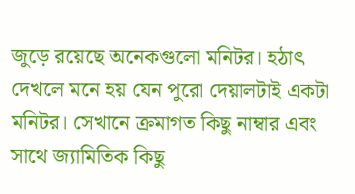জুড়ে রয়েছে অনেকগুলো মনিটর। হঠাৎ দেখলে মনে হয় যেন পুরো দেয়ালটাই একটা মনিটর। সেখানে ক্রমাগত কিছু নাম্বার এবং সাথে জ্যামিতিক কিছু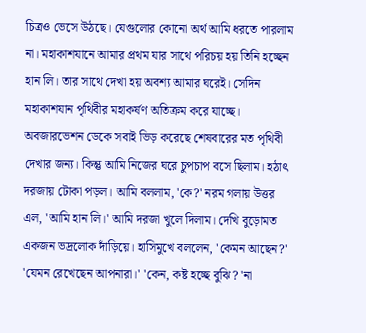চিত্রও ভেসে উঠছে। যেগুলোর কোনো অর্থ আমি ধরতে পারলাম না। মহাকাশযানে আমার প্রথম যার সাথে পরিচয় হয় তিনি হচ্ছেন হান লি। তার সাথে দেখা হয় অবশ্য আমার ঘরেই। সেদিন মহাকাশযান পৃথিবীর মহাকর্ষণ অতিক্রম করে যাচ্ছে। অবজারভেশন ডেকে সবাই ভিড় করেছে শেষবারের মত পৃথিবী দেখার জন্য। কিন্তু আমি নিজের ঘরে চুপচাপ বসে ছিলাম। হঠাৎ দরজায় টোকা পড়ল। আমি বললাম, 'কে?' নরম গলায় উত্তর এল, 'আমি হান লি।' আমি দরজা খুলে দিলাম। দেখি বুড়োমত একজন ভদ্রলোক দাঁড়িয়ে। হাসিমুখে বললেন, 'কেমন আছেন?' 'যেমন রেখেছেন আপনারা।' 'কেন, কষ্ট হচ্ছে বুঝি? 'না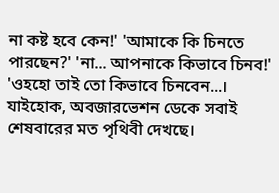না কষ্ট হবে কেন!' 'আমাকে কি চিনতে পারছেন?' 'না... আপনাকে কিভাবে চিনব!' 'ওহহো তাই তো কিভাবে চিনবেন...। যাইহোক, অবজারভেশন ডেকে সবাই শেষবারের মত পৃথিবী দেখছে।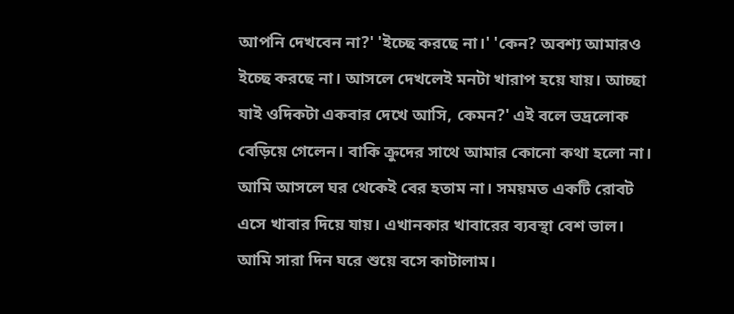আপনি দেখবেন না?' 'ইচ্ছে করছে না।' 'কেন? অবশ্য আমারও ইচ্ছে করছে না। আসলে দেখলেই মনটা খারাপ হয়ে যায়। আচ্ছা যাই ওদিকটা একবার দেখে আসি, কেমন?' এই বলে ভদ্রলোক বেড়িয়ে গেলেন। বাকি ক্রুদের সাথে আমার কোনো কথা হলো না। আমি আসলে ঘর থেকেই বের হতাম না। সময়মত একটি রোবট এসে খাবার দিয়ে যায়। এখানকার খাবারের ব্যবস্থা বেশ ভাল। আমি সারা দিন ঘরে শুয়ে বসে কাটালাম।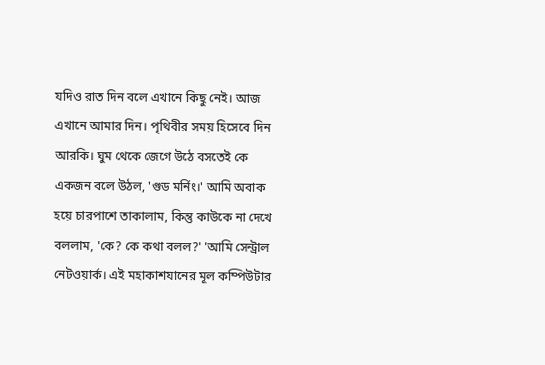যদিও রাত দিন বলে এখানে কিছু নেই। আজ এখানে আমার দিন। পৃথিবীর সময় হিসেবে দিন আরকি। ঘুম থেকে জেগে উঠে বসতেই কে একজন বলে উঠল, 'গুড মর্নিং।' আমি অবাক হয়ে চারপাশে তাকালাম, কিন্তু কাউকে না দেখে বললাম, 'কে? কে কথা বলল?' 'আমি সেন্ট্রাল নেটওয়ার্ক। এই মহাকাশযানের মূল কম্পিউটার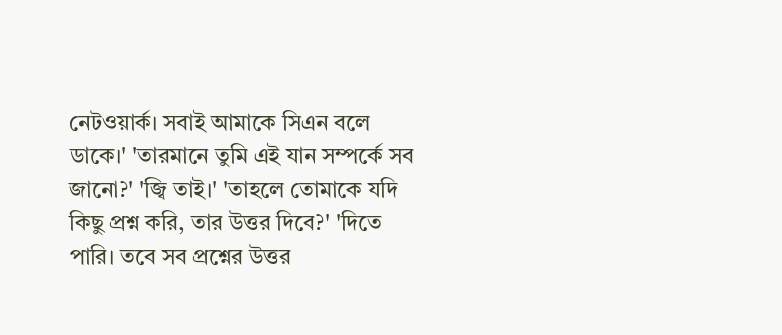নেটওয়ার্ক। সবাই আমাকে সিএন বলে ডাকে।' 'তারমানে তুমি এই যান সম্পর্কে সব জানো?' 'জ্বি তাই।' 'তাহলে তোমাকে যদি কিছু প্রশ্ন করি, তার উত্তর দিবে?' 'দিতে পারি। তবে সব প্রশ্নের উত্তর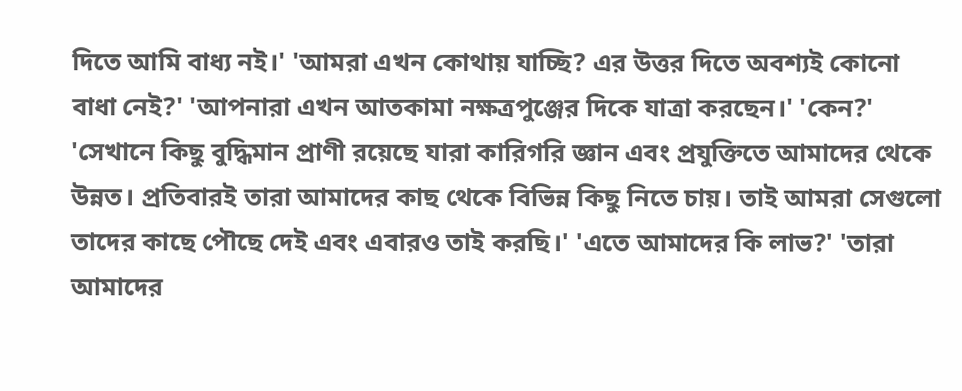দিতে আমি বাধ্য নই।' 'আমরা এখন কোথায় যাচ্ছি? এর উত্তর দিতে অবশ্যই কোনো বাধা নেই?' 'আপনারা এখন আতকামা নক্ষত্রপুঞ্জের দিকে যাত্রা করছেন।' 'কেন?' 'সেখানে কিছু বুদ্ধিমান প্রাণী রয়েছে যারা কারিগরি জ্ঞান এবং প্রযুক্তিতে আমাদের থেকে উন্নত। প্রতিবারই তারা আমাদের কাছ থেকে বিভিন্ন কিছু নিতে চায়। তাই আমরা সেগুলো তাদের কাছে পৌছে দেই এবং এবারও তাই করছি।' 'এতে আমাদের কি লাভ?' 'তারা আমাদের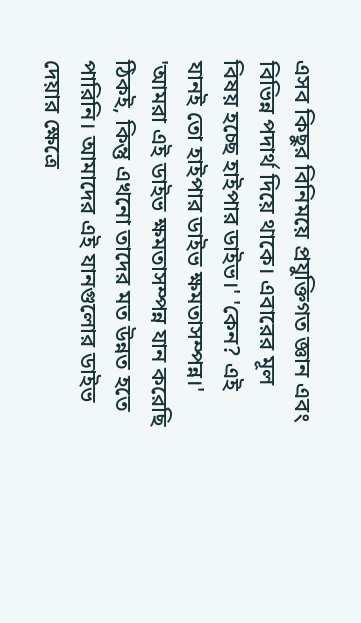এসব কিছুর বিনিময়ে প্রযুক্তিগত জ্ঞান এবং বিভিন্ন পদার্থ দিয়ে থাকে। এবারের মূল বিষয় হচ্ছে হাইপার ডাইভ।' 'কেন? এই যানই তো হাইপার ডাইভ ক্ষমতাসম্পন্ন।' 'আমরা এই ডাইভ ক্ষমতাসম্পন্ন যান করেছি ঠিকই, কিন্তু এখনো তাদের মত উন্নত হতে পারিনি। আমাদের এই যানগুলোর ডাইভ দেয়ার ক্ষেত্রে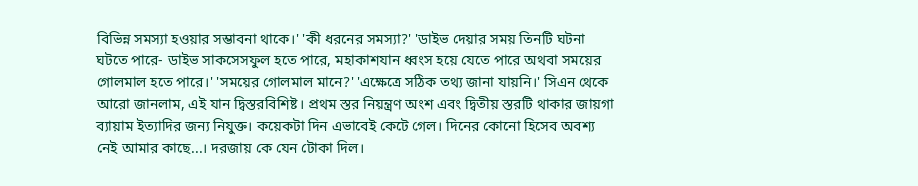বিভিন্ন সমস্যা হওয়ার সম্ভাবনা থাকে।' 'কী ধরনের সমস্যা?' 'ডাইভ দেয়ার সময় তিনটি ঘটনা ঘটতে পারে- ডাইভ সাকসেসফুল হতে পারে, মহাকাশযান ধ্বংস হয়ে যেতে পারে অথবা সময়ের গোলমাল হতে পারে।' 'সময়ের গোলমাল মানে?' 'এক্ষেত্রে সঠিক তথ্য জানা যায়নি।' সিএন থেকে আরো জানলাম, এই যান দ্বিস্তরবিশিষ্ট। প্রথম স্তর নিয়ন্ত্রণ অংশ এবং দ্বিতীয় স্তরটি থাকার জায়গা ব্যায়াম ইত্যাদির জন্য নিযুক্ত। কয়েকটা দিন এভাবেই কেটে গেল। দিনের কোনো হিসেব অবশ্য নেই আমার কাছে...। দরজায় কে যেন টোকা দিল।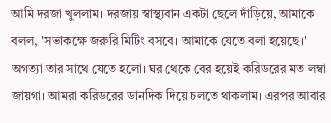আমি দরজা খুললাম। দরজায় স্বাস্থ্যবান একটা ছেলে দাঁড়িয়ে, আমাকে বলল, 'সভাকক্ষে জরুরি মিটিং বসবে। আমাকে যেতে বলা হয়েছে।' অগত্যা তার সাথে যেতে হলো। ঘর থেকে বের হয়েই করিডরের মত লম্বা জায়গা। আমরা করিডরের ডানদিক দিয়ে চলতে থাকলাম। এরপর আবার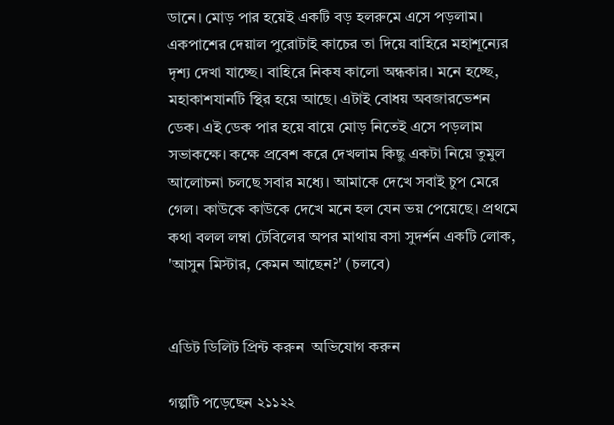ডানে। মোড় পার হয়েই একটি বড় হলরুমে এসে পড়লাম। একপাশের দেয়াল পুরোটাই কাচের তা দিয়ে বাহিরে মহাশূন্যের দৃশ্য দেখা যাচ্ছে। বাহিরে নিকষ কালো অন্ধকার। মনে হচ্ছে, মহাকাশযানটি স্থির হয়ে আছে। এটাই বোধয় অবজারভেশন ডেক। এই ডেক পার হয়ে বায়ে মোড় নিতেই এসে পড়লাম সভাকক্ষে। কক্ষে প্রবেশ করে দেখলাম কিছু একটা নিয়ে তুমুল আলোচনা চলছে সবার মধ্যে। আমাকে দেখে সবাই চুপ মেরে গেল। কাউকে কাউকে দেখে মনে হল যেন ভয় পেয়েছে। প্রথমে কথা বলল লম্বা টেবিলের অপর মাথায় বসা সুদর্শন একটি লোক, 'আসুন মিস্টার, কেমন আছেন?' (চলবে)


এডিট ডিলিট প্রিন্ট করুন  অভিযোগ করুন

গল্পটি পড়েছেন ২১১২২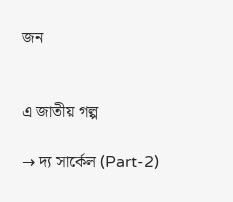জন


এ জাতীয় গল্প

→ দ্য সার্কেল (Part-2)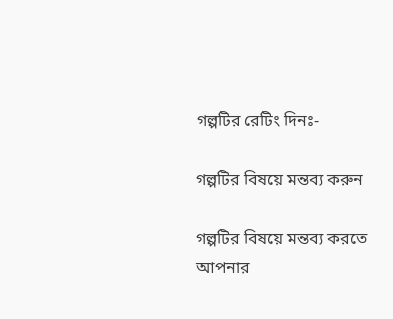গল্পটির রেটিং দিনঃ-

গল্পটির বিষয়ে মন্তব্য করুন

গল্পটির বিষয়ে মন্তব্য করতে আপনার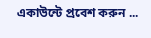একাউন্টে প্রবেশ করুন ...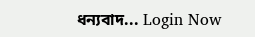ধন্যবাদ... Login Now